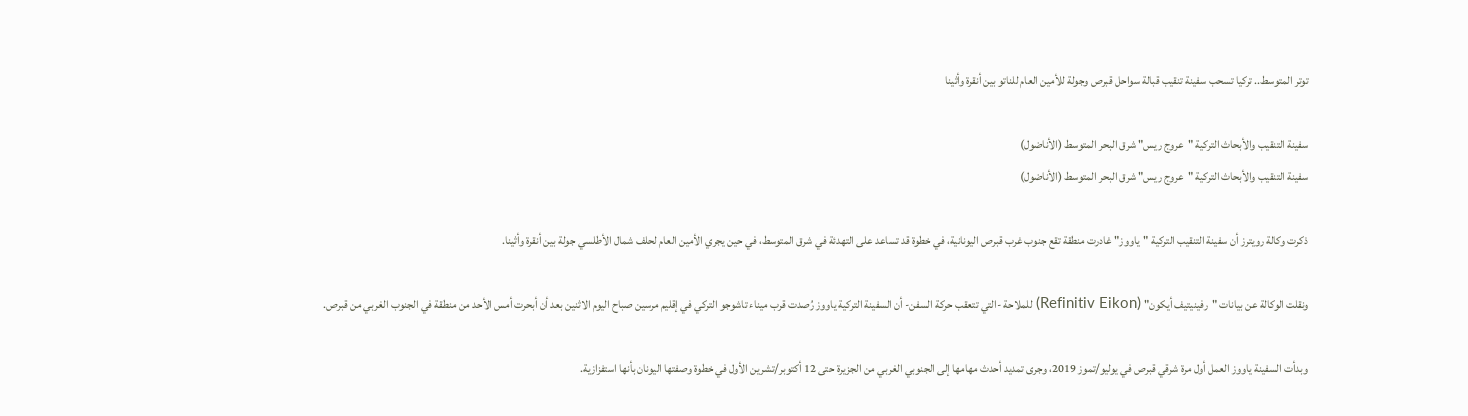توتر المتوسط.. تركيا تسحب سفينة تنقيب قبالة سواحل قبرص وجولة للأمين العام للناتو بين أنقرة وأثينا

سفينة التنقيب والأبحاث التركية "عروج ريس" شرق البحر المتوسط (الأناضول)
سفينة التنقيب والأبحاث التركية "عروج ريس" شرق البحر المتوسط (الأناضول)

ذكرت وكالة رويترز أن سفينة التنقيب التركية "ياووز" غادرت منطقة تقع جنوب غرب قبرص اليونانية، في خطوة قد تساعد على التهدئة في شرق المتوسط، في حين يجري الأمين العام لحلف شمال الأطلسي جولة بين أنقرة وأثينا.

ونقلت الوكالة عن بيانات "رفينيتيف أيكون" (Refinitiv Eikon) للملاحة -التي تتعقب حركة السفن- أن السفينة التركية ياووز رُصدت قرب ميناء تاشوجو التركي في إقليم مرسين صباح اليوم الاثنين بعد أن أبحرت أمس الأحد من منطقة في الجنوب الغربي من قبرص.

وبدأت السفينة ياووز العمل أول مرة شرقي قبرص في يوليو/تموز 2019، وجرى تمديد أحدث مهامها إلى الجنوبي الغربي من الجزيرة حتى 12 أكتوبر/تشرين الأول في خطوة وصفتها اليونان بأنها استفزازية.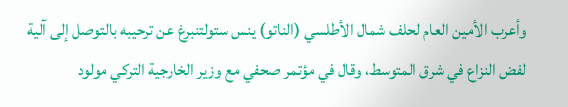وأعرب الأمين العام لحلف شمال الأطلسي (الناتو) ينس ستولتنبرغ عن ترحيبه بالتوصل إلى آلية لفض النزاع في شرق المتوسط، وقال في مؤتمر صحفي مع وزير الخارجية التركي مولود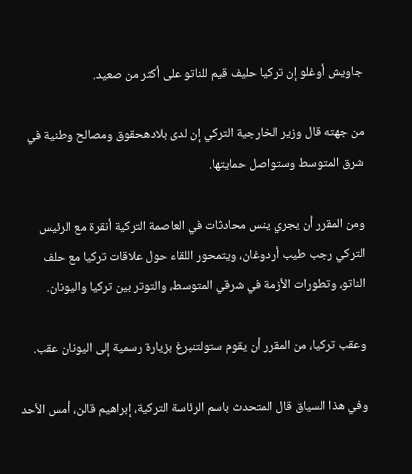جاويش أوغلو إن تركيا حليف قيم للناتو على أكثر من صعيد.

من جهته قال وزير الخارجية التركي إن لدى بلادهحقوق ومصالح وطنية في شرق المتوسط وستواصل حمايتها.

ومن المقرر أن يجري ينس محادثات في العاصمة التركية أنقرة مع الرئيس التركي رجب طيب أردوغان، ويتمحور اللقاء حول علاقات تركيا مع حلف الناتو، وتطورات الأزمة في شرقي المتوسط، والتوتر بين تركيا واليونان.

وعقب تركيا، من المقرر أن يقوم ستولتنبرغ بزيارة رسمية إلى اليونان عقب.

وفي هذا السياق قال المتحدث باسم الرئاسة التركية، إبراهيم قالن، أمس الأحد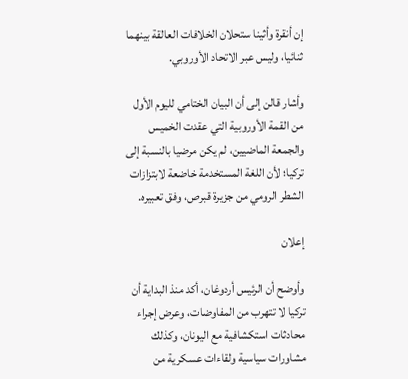إن أنقرة وأثينا ستحلان الخلافات العالقة بينهما ثنائيا، وليس عبر الاتحاد الأوروبي.

وأشار قالن إلى أن البيان الختامي لليوم الأول من القمة الأوروبية التي عقدت الخميس والجمعة الماضيين، لم يكن مرضيا بالنسبة إلى تركيا؛ لأن اللغة المستخدمة خاضعة لابتزازات الشطر الرومي من جزيرة قبرص، وفق تعبيره.

إعلان

وأوضح أن الرئيس أردوغان، أكد منذ البداية أن تركيا لا تتهرب من المفاوضات، وعرض إجراء محادثات استكشافية مع اليونان، وكذلك مشاورات سياسية ولقاءات عسكرية من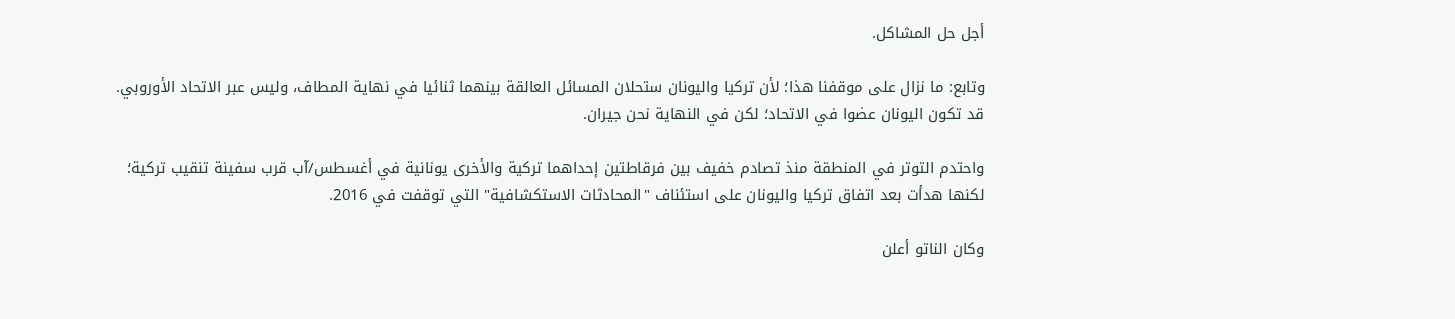أجل حل المشاكل.

وتابع: ما نزال على موقفنا هذا؛ لأن تركيا واليونان ستحلان المسائل العالقة بينهما ثنائيا في نهاية المطاف، وليس عبر الاتحاد الأوروبي. قد تكون اليونان عضوا في الاتحاد؛ لكن في النهاية نحن جيران.

واحتدم التوتر في المنطقة منذ تصادم خفيف بين فرقاطتين إحداهما تركية والأخرى يونانية في أغسطس/آب قرب سفينة تنقيب تركية؛ لكنها هدأت بعد اتفاق تركيا واليونان على استئناف "المحادثات الاستكشافية" التي توقفت في 2016.

وكان الناتو أعلن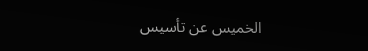الخميس عن تأسيس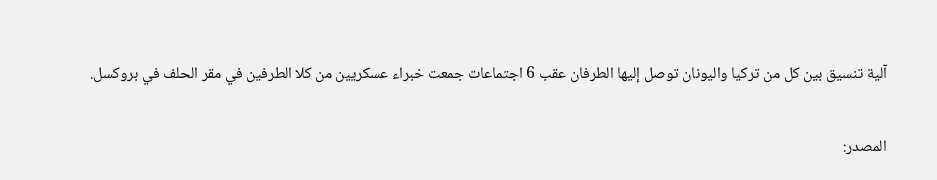آلية تنسيق بين كل من تركيا واليونان توصل إليها الطرفان عقب 6 اجتماعات جمعت خبراء عسكريين من كلا الطرفين في مقر الحلف في بروكسل.

المصدر: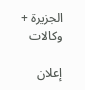الجزيرة + وكالات

إعلان